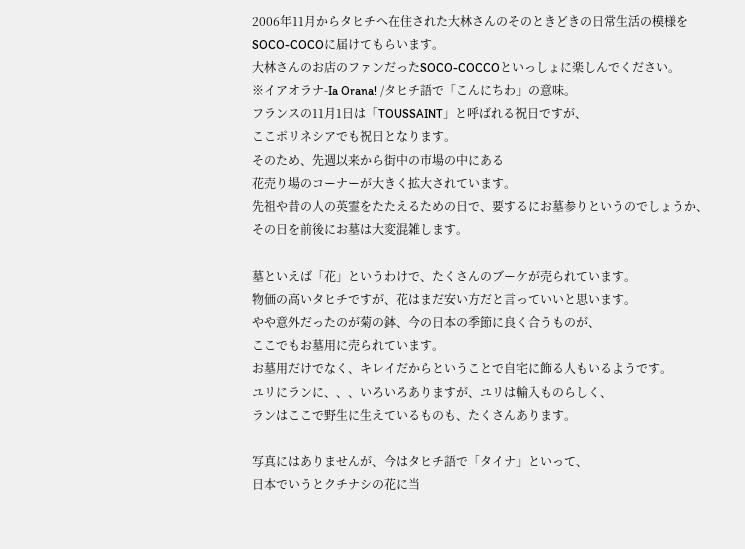2006年11月からタヒチへ在住された大林さんのそのときどきの日常生活の模様を
SOCO-COCOに届けてもらいます。
大林さんのお店のファンだったSOCO-COCCOといっしょに楽しんでください。
※イアオラナ-Ia Orana! /タヒチ語で「こんにちわ」の意味。
フランスの11月1日は「TOUSSAINT」と呼ばれる祝日ですが、
ここポリネシアでも祝日となります。
そのため、先週以来から街中の市場の中にある
花売り場のコーナーが大きく拡大されています。
先祖や昔の人の英霊をたたえるための日で、要するにお墓参りというのでしょうか、
その日を前後にお墓は大変混雑します。

墓といえば「花」というわけで、たくさんのブーケが売られています。
物価の高いタヒチですが、花はまだ安い方だと言っていいと思います。
やや意外だったのが菊の鉢、今の日本の季節に良く合うものが、
ここでもお墓用に売られています。
お墓用だけでなく、キレイだからということで自宅に飾る人もいるようです。
ユリにランに、、、いろいろありますが、ユリは輸入ものらしく、
ランはここで野生に生えているものも、たくさんあります。

写真にはありませんが、今はタヒチ語で「タイナ」といって、
日本でいうとクチナシの花に当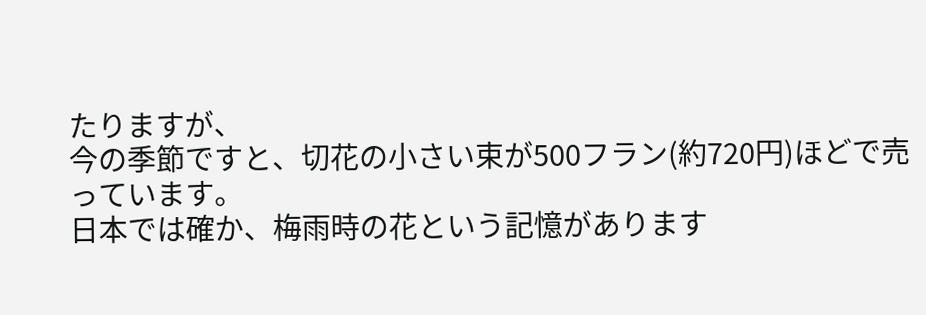たりますが、
今の季節ですと、切花の小さい束が500フラン(約720円)ほどで売っています。
日本では確か、梅雨時の花という記憶があります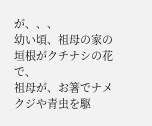が、、、
幼い頃、祖母の家の垣根がクチナシの花で、
祖母が、お箸でナメクジや青虫を駆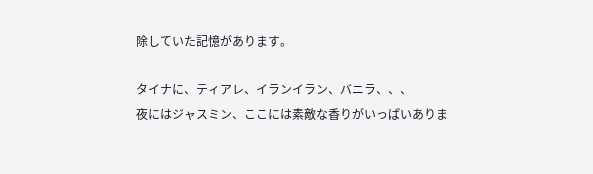除していた記憶があります。

タイナに、ティアレ、イランイラン、バニラ、、、
夜にはジャスミン、ここには素敵な香りがいっぱいありま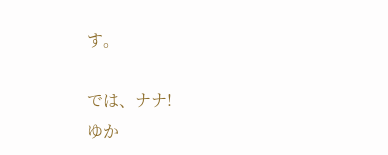す。

では、ナナ!
ゆか